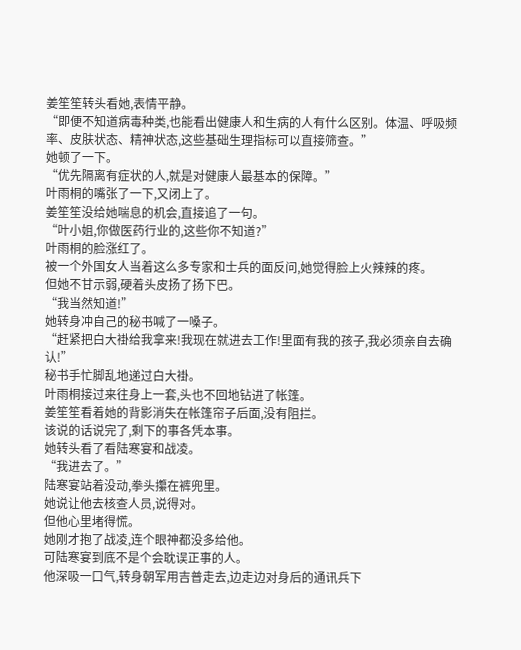姜笙笙转头看她,表情平静。
“即便不知道病毒种类,也能看出健康人和生病的人有什么区别。体温、呼吸频率、皮肤状态、精神状态,这些基础生理指标可以直接筛查。”
她顿了一下。
“优先隔离有症状的人,就是对健康人最基本的保障。”
叶雨桐的嘴张了一下,又闭上了。
姜笙笙没给她喘息的机会,直接追了一句。
“叶小姐,你做医药行业的,这些你不知道?”
叶雨桐的脸涨红了。
被一个外国女人当着这么多专家和士兵的面反问,她觉得脸上火辣辣的疼。
但她不甘示弱,硬着头皮扬了扬下巴。
“我当然知道!”
她转身冲自己的秘书喊了一嗓子。
“赶紧把白大褂给我拿来!我现在就进去工作!里面有我的孩子,我必须亲自去确认!”
秘书手忙脚乱地递过白大褂。
叶雨桐接过来往身上一套,头也不回地钻进了帐篷。
姜笙笙看着她的背影消失在帐篷帘子后面,没有阻拦。
该说的话说完了,剩下的事各凭本事。
她转头看了看陆寒宴和战凌。
“我进去了。”
陆寒宴站着没动,拳头攥在裤兜里。
她说让他去核查人员,说得对。
但他心里堵得慌。
她刚才抱了战凌,连个眼神都没多给他。
可陆寒宴到底不是个会耽误正事的人。
他深吸一口气,转身朝军用吉普走去,边走边对身后的通讯兵下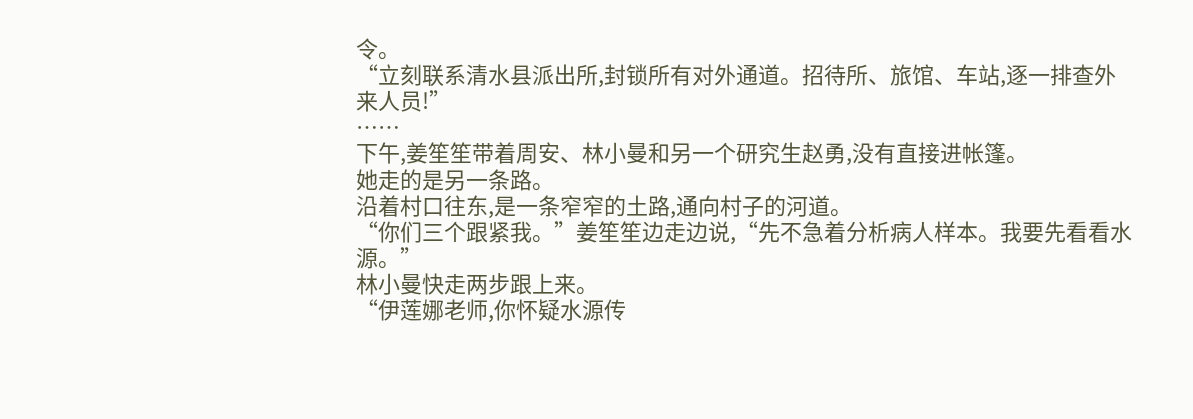令。
“立刻联系清水县派出所,封锁所有对外通道。招待所、旅馆、车站,逐一排查外来人员!”
……
下午,姜笙笙带着周安、林小曼和另一个研究生赵勇,没有直接进帐篷。
她走的是另一条路。
沿着村口往东,是一条窄窄的土路,通向村子的河道。
“你们三个跟紧我。”姜笙笙边走边说,“先不急着分析病人样本。我要先看看水源。”
林小曼快走两步跟上来。
“伊莲娜老师,你怀疑水源传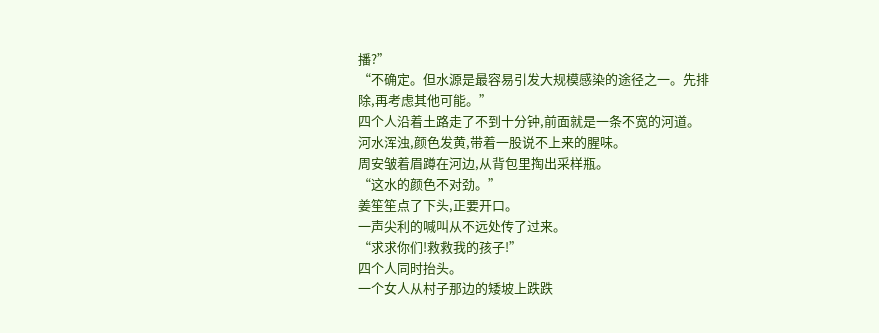播?”
“不确定。但水源是最容易引发大规模感染的途径之一。先排除,再考虑其他可能。”
四个人沿着土路走了不到十分钟,前面就是一条不宽的河道。
河水浑浊,颜色发黄,带着一股说不上来的腥味。
周安皱着眉蹲在河边,从背包里掏出采样瓶。
“这水的颜色不对劲。”
姜笙笙点了下头,正要开口。
一声尖利的喊叫从不远处传了过来。
“求求你们!救救我的孩子!”
四个人同时抬头。
一个女人从村子那边的矮坡上跌跌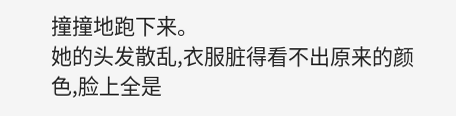撞撞地跑下来。
她的头发散乱,衣服脏得看不出原来的颜色,脸上全是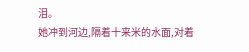泪。
她冲到河边,隔着十来米的水面,对着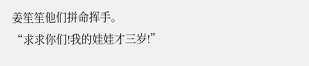姜笙笙他们拼命挥手。
“求求你们!我的娃娃才三岁!”